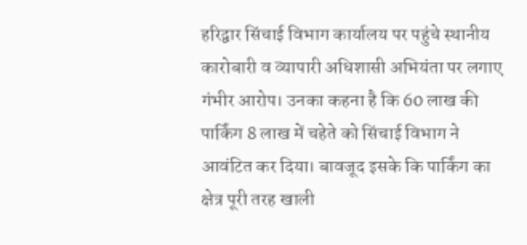हरिद्वार सिंचाई विभाग कार्यालय पर पहुंचे स्थानीय कारोबारी व व्यापारी अधिशासी अभियंता पर लगाए गंभीर आरोप। उनका कहना है कि 60 लाख की पार्किंग 8 लाख में चहेते को सिंचाई विभाग ने आवंटित कर दिया। बावजूद इसके कि पार्किंग का क्षेत्र पूरी तरह खाली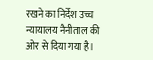रखने का निर्देश उच्च न्यायालय नैनीताल की ओर से दिया गया है।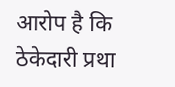आरोप है कि ठेकेदारी प्रथा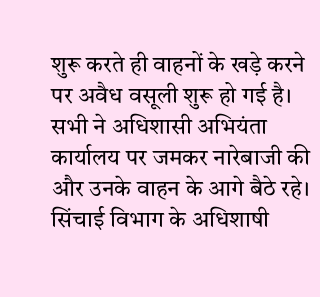शुरू करते ही वाहनों के खड़े करने पर अवैध वसूली शुरू हो गई है। सभी ने अधिशासी अभियंता कार्यालय पर जमकर नारेबाजी की और उनके वाहन के आगे बैठे रहे। सिंचाई विभाग के अधिशाषी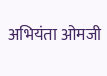अभियंता ओमजी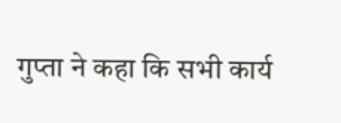गुप्ता ने कहा कि सभी कार्य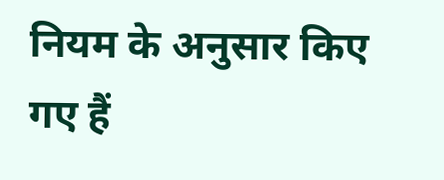नियम के अनुसार किए गए हैं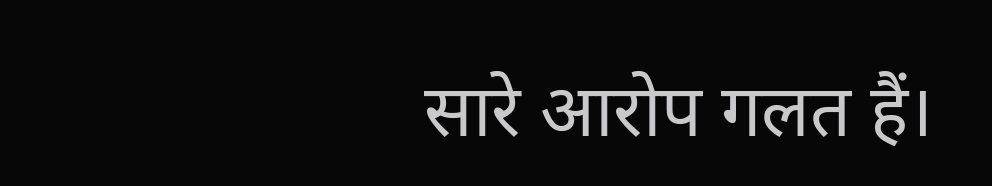सारे आरोप गलत हैं।